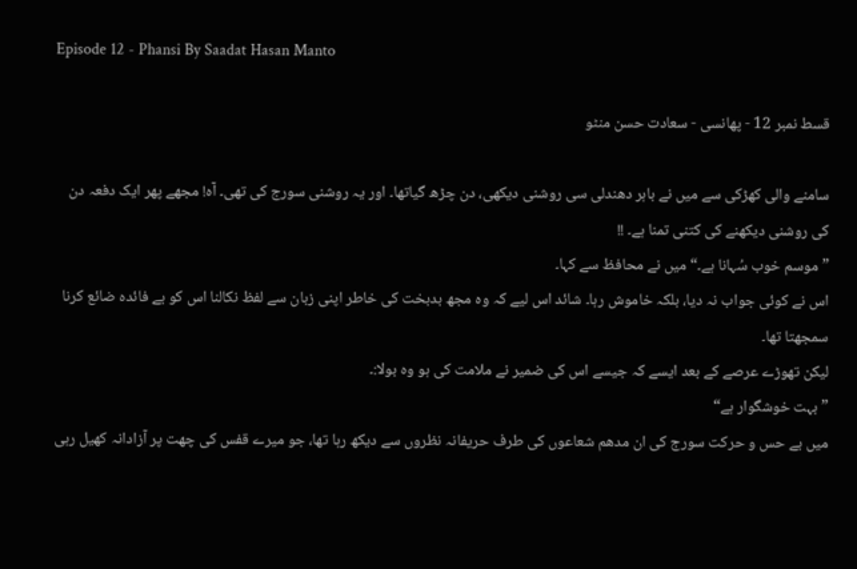Episode 12 - Phansi By Saadat Hasan Manto

قسط نمبر 12 - پھانسی - سعادت حسن منٹو

سامنے والی کھڑکی سے میں نے باہر دھندلی سی روشنی دیکھی، دن چڑھ گیاتھا۔ اور یہ روشنی سورج کی تھی۔ آہ! مجھے پھر ایک دفعہ دن کی روشنی دیکھنے کی کتنی تمنا ہے۔ !!
”موسم خوب سُہانا ہے۔“ میں نے محافظ سے کہا۔
اس نے کوئی جواب نہ دیا، بلکہ خاموش رہا۔ شائد اس لیے کہ وہ مجھ بدبخت کی خاطر اپنی زبان سے لفظ نکالنا اس کو بے فائدہ ضائع کرنا سمجھتا تھا۔
لیکن تھوڑے عرصے کے بعد ایسے کہ جیسے اس کی ضمیر نے ملامت کی ہو وہ بولا:۔
”بہت خوشگوار ہے“
میں بے حس و حرکت سورج کی ان مدھم شعاعوں کی طرف حریفانہ نظروں سے دیکھ رہا تھا، جو میرے قفس کی چھت پر آزادانہ کھیل رہی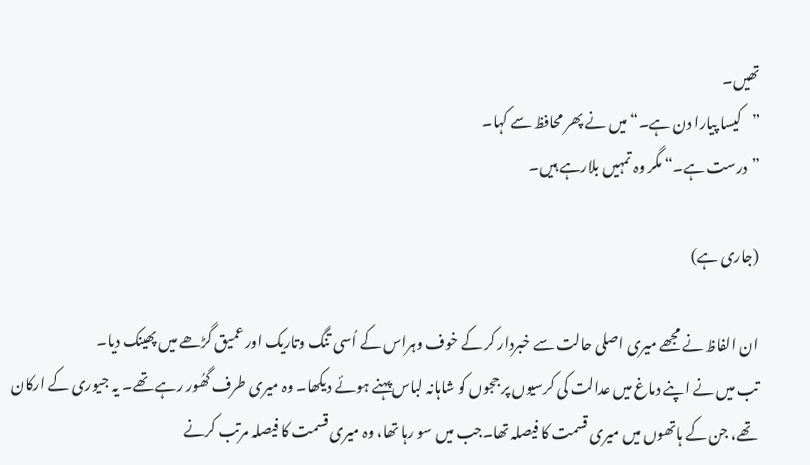تھیں۔
”کیسا پیارا دن ہے۔“ میں نے پھر محافظ سے کہا۔
”درست ہے۔“ مگر وہ تمہیں بلارہے ہیں۔

(جاری ہے)

ان الفاظ نے مجھے میری اصلی حالت سے خبردار کر کے خوف وہراس کے اُسی تنگ وتاریک اور عمیق گڑھے میں پھینک دیا۔
تب میں نے اپنے دماغ میں عدالت کی کرسیوں پر ججوں کو شاہانہ لباس پہنے ہوئے دیکھا۔ وہ میری طرف گھُور رہے تھے۔ یہ جیوری کے ارکان تھے، جن کے ہاتھوں میں میری قسمت کا فیصلہ تھا۔جب میں سو رہا تھا، وہ میری قسمت کا فیصلہ مرتب کرنے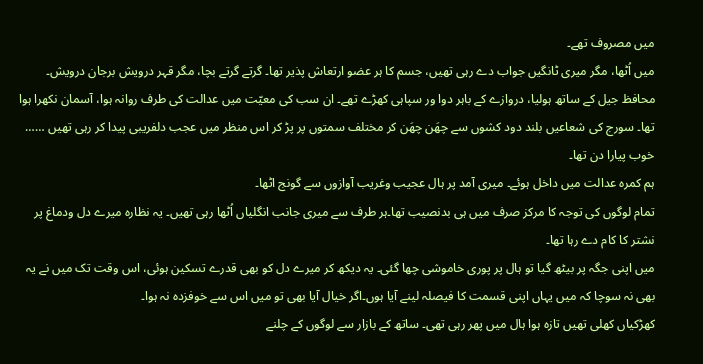میں مصروف تھے۔
میں اُٹھا، مگر میری ٹانگیں جواب دے رہی تھیں، جسم کا ہر عضو ارتعاش پذیر تھا۔ گرتے گرتے بچا، مگر قہر درویش برجان درویش۔
محافظ جیل کے ساتھ ہولیا، دروازے کے باہر دوا ور سپاہی کھڑے تھے۔ ان سب کی معیّت میں عدالت کی طرف روانہ ہوا، آسمان نکھرا ہوا تھا۔ سورج کی شعاعیں بلند دود کشوں سے چھَن چھَن کر مختلف سمتوں پر پڑ کر اس منظر میں عجب دلفریبی پیدا کر رہی تھیں …… خوب پیارا دن تھا۔
ہم کمرہ عدالت میں داخل ہوئے۔ میری آمد پر ہال عجیب وغریب آوازوں سے گونج اٹھا۔
تمام لوگوں کی توجہ کا مرکز صرف میں ہی بدنصیب تھا۔ہر طرف سے میری جانب انگلیاں اُٹھا رہی تھیں۔ یہ نظارہ میرے دل ودماغ پر نشتر کا کام دے رہا تھا۔
میں اپنی جگہ پر بیٹھ گیا تو ہال پر پوری خاموشی چھا گئی۔ یہ دیکھ کر میرے دل کو بھی قدرے تسکین ہوئی، اس وقت تک میں نے یہ بھی نہ سوچا کہ میں یہاں اپنی قسمت کا فیصلہ لینے آیا ہوں۔اگر خیال آیا بھی تو میں اس سے خوفزدہ نہ ہوا۔
کھڑکیاں کھلی تھیں تازہ ہوا ہال میں پھر رہی تھی۔ ساتھ کے بازار سے لوگوں کے چلنے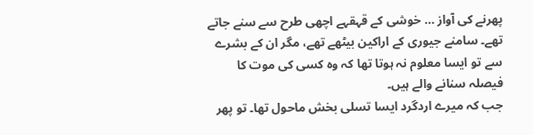پھرنے کی آواز … خوشی کے قہقہے اچھی طرح سے سنے جاتے تھے۔ سامنے جیوری کے اراکین بیٹھے تھے، مگر ان کے بشرے سے تو ایسا معلوم نہ ہوتا تھا کہ وہ کسی کی موت کا فیصلہ سنانے والے ہیں۔
جب کہ میرے اردگرد ایسا تسلی بخش ماحول تھا۔ تو پھر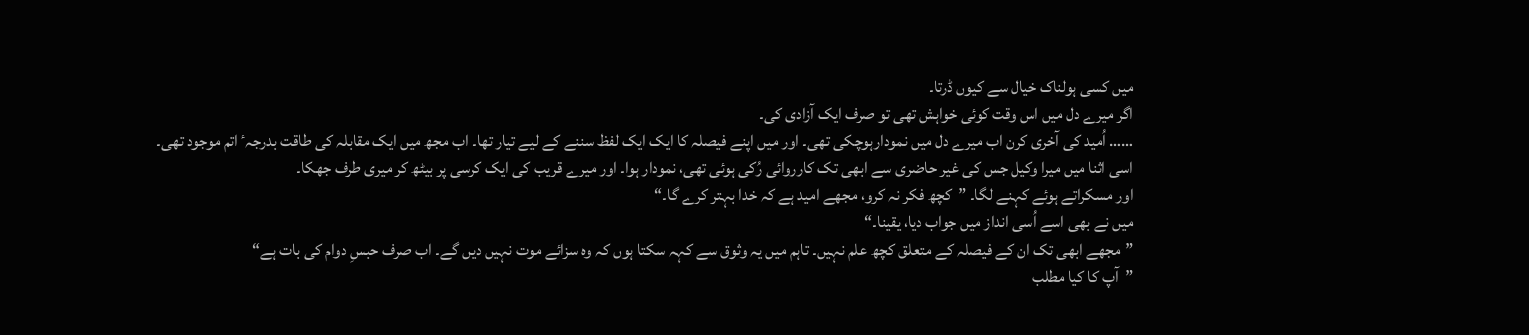میں کسی ہولناک خیال سے کیوں ڈرتا۔
اگر میرے دل میں اس وقت کوئی خواہش تھی تو صرف ایک آزادی کی۔
…… اُمید کی آخری کرن اب میرے دل میں نمودارہوچکی تھی۔ اور میں اپنے فیصلہ کا ایک ایک لفظ سننے کے لیے تیار تھا۔ اب مجھ میں ایک مقابلہ کی طاقت بدرجہٴ اتم موجود تھی۔
اسی اثنا میں میرا وکیل جس کی غیر حاضری سے ابھی تک کارروائی رُکی ہوئی تھی، نمودار ہوا۔ اور میرے قریب کی ایک کرسی پر بیٹھ کر میری طرف جھکا۔
اور مسکراتے ہوئے کہنے لگا۔ ”کچھ فکر نہ کرو، مجھے امید ہے کہ خدا بہتر کرے گا۔“
میں نے بھی اسے اُسی انداز میں جواب دیا، یقینا۔“
”مجھے ابھی تک ان کے فیصلہ کے متعلق کچھ علم نہیں۔ تاہم میں یہ وثوق سے کہہ سکتا ہوں کہ وہ سزائے موت نہیں دیں گے۔ اب صرف حبسِ دوام کی بات ہے“
”آپ کا کیا مطلب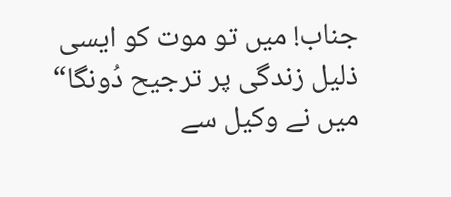جناب! میں تو موت کو ایسی ذلیل زندگی پر ترجیح دُونگا“ میں نے وکیل سے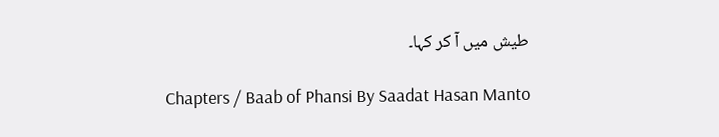طیش میں آ کر کہا۔

Chapters / Baab of Phansi By Saadat Hasan Manto